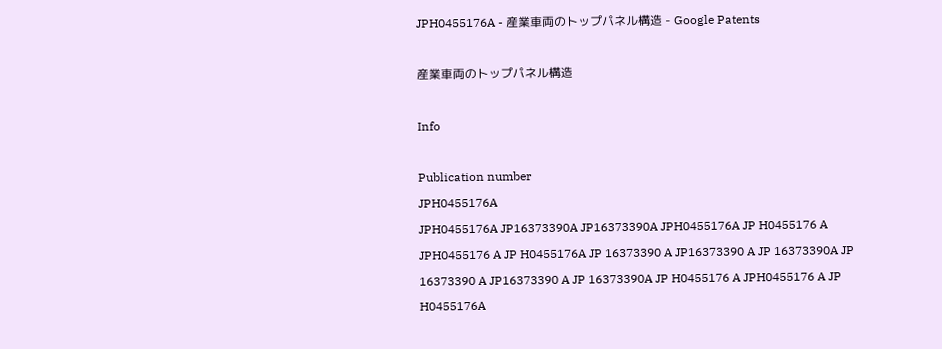JPH0455176A - 産業車両のトップパネル構造 - Google Patents

産業車両のトップパネル構造

Info

Publication number
JPH0455176A
JPH0455176A JP16373390A JP16373390A JPH0455176A JP H0455176 A JPH0455176 A JP H0455176A JP 16373390 A JP16373390 A JP 16373390A JP 16373390 A JP16373390 A JP 16373390A JP H0455176 A JPH0455176 A JP H0455176A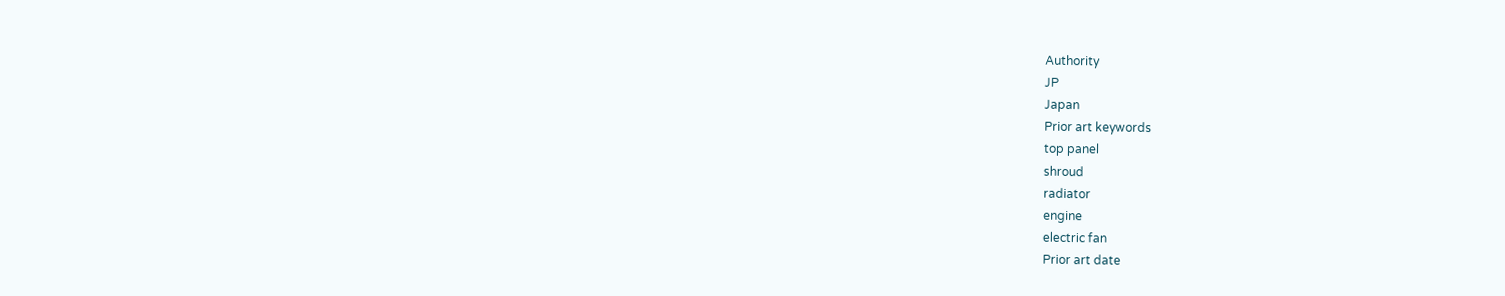Authority
JP
Japan
Prior art keywords
top panel
shroud
radiator
engine
electric fan
Prior art date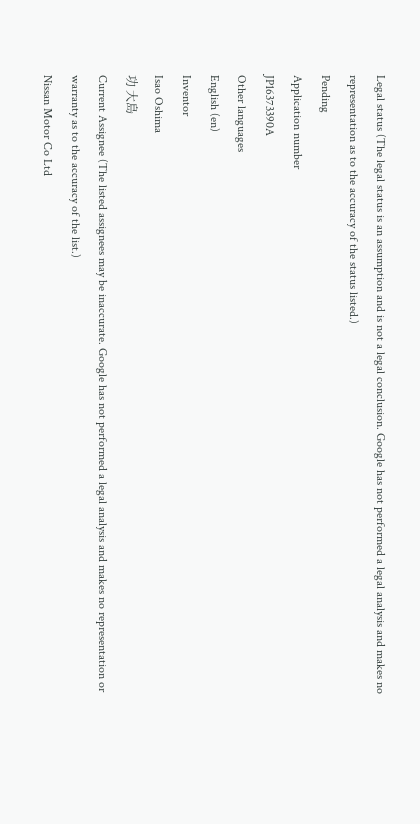Legal status (The legal status is an assumption and is not a legal conclusion. Google has not performed a legal analysis and makes no representation as to the accuracy of the status listed.)
Pending
Application number
JP16373390A
Other languages
English (en)
Inventor
Isao Oshima
功 大島
Current Assignee (The listed assignees may be inaccurate. Google has not performed a legal analysis and makes no representation or warranty as to the accuracy of the list.)
Nissan Motor Co Ltd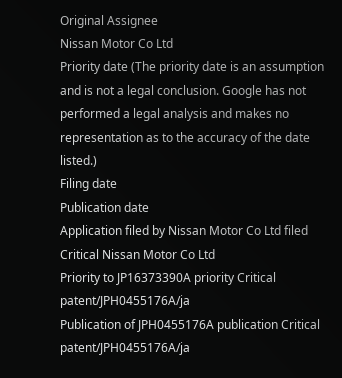Original Assignee
Nissan Motor Co Ltd
Priority date (The priority date is an assumption and is not a legal conclusion. Google has not performed a legal analysis and makes no representation as to the accuracy of the date listed.)
Filing date
Publication date
Application filed by Nissan Motor Co Ltd filed Critical Nissan Motor Co Ltd
Priority to JP16373390A priority Critical patent/JPH0455176A/ja
Publication of JPH0455176A publication Critical patent/JPH0455176A/ja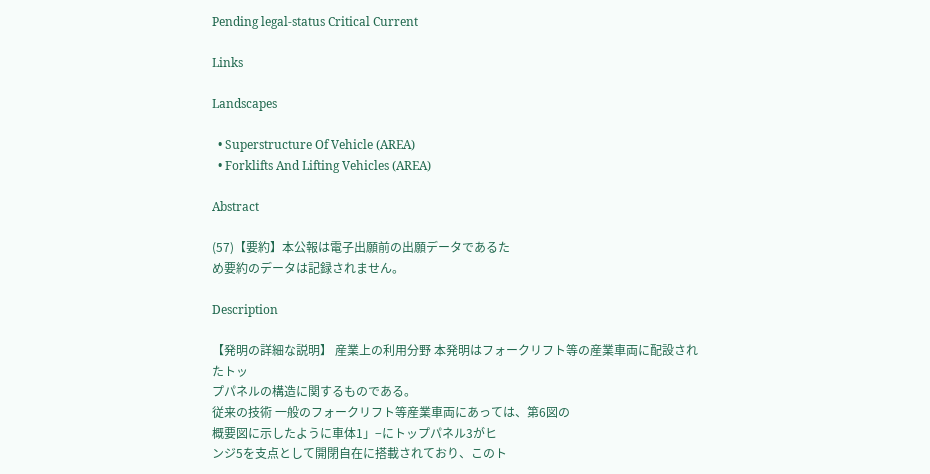Pending legal-status Critical Current

Links

Landscapes

  • Superstructure Of Vehicle (AREA)
  • Forklifts And Lifting Vehicles (AREA)

Abstract

(57)【要約】本公報は電子出願前の出願データであるた
め要約のデータは記録されません。

Description

【発明の詳細な説明】 産業上の利用分野 本発明はフォークリフト等の産業車両に配設されたトッ
プパネルの構造に関するものである。
従来の技術 一般のフォークリフト等産業車両にあっては、第6図の
概要図に示したように車体1」−にトップパネル3がヒ
ンジ5を支点として開閉自在に搭載されており、このト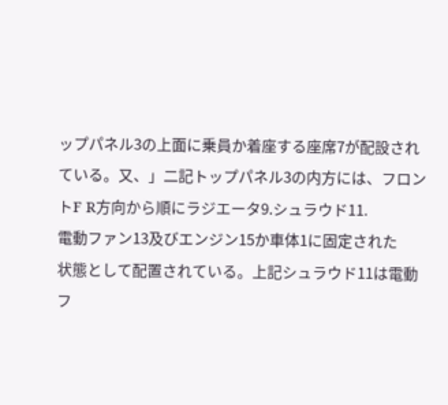ップパネル3の上面に乗員か着座する座席7が配設され
ている。又、」二記トップパネル3の内方には、フロン
トF R方向から順にラジエータ9.シュラウド11.
電動ファン13及びエンジン15か車体1に固定された
状態として配置されている。上記シュラウド11は電動
フ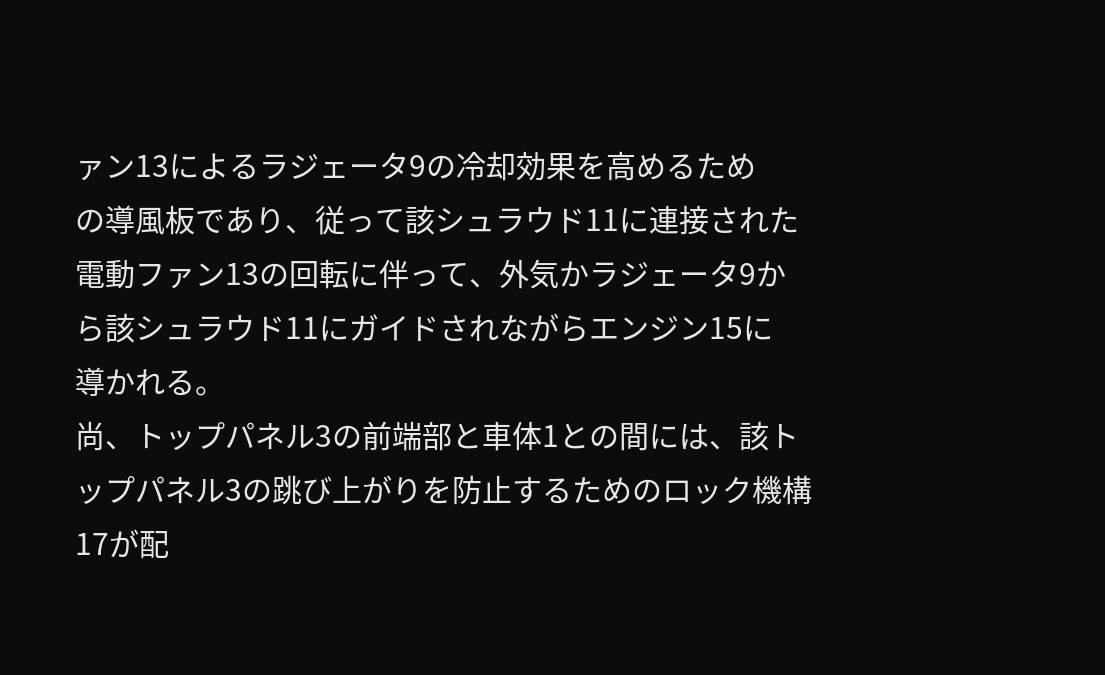ァン13によるラジェータ9の冷却効果を高めるため
の導風板であり、従って該シュラウド11に連接された
電動ファン13の回転に伴って、外気かラジェータ9か
ら該シュラウド11にガイドされながらエンジン15に
導かれる。
尚、トップパネル3の前端部と車体1との間には、該ト
ップパネル3の跳び上がりを防止するためのロック機構
17が配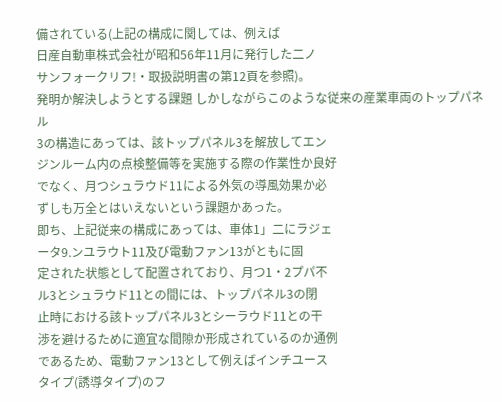備されている(上記の構成に関しては、例えば
日産自動車株式会社が昭和56年11月に発行した二ノ
サンフォークリフ!・取扱説明書の第12頁を参照)。
発明か解決しようとする課題 しかしながらこのような従来の産業車両のトップパネル
3の構造にあっては、該トップパネル3を解放してエン
ジンルーム内の点検整備等を実施する際の作業性か良好
でなく、月つシュラウド11による外気の導風効果か必
ずしも万全とはいえないという課題かあった。
即ち、上記従来の構成にあっては、車体1」二にラジェ
ータ9.ンユラウト11及び電動ファン13がともに固
定された状態として配置されており、月つ1・2プパ不
ル3とシュラウド11との間には、トップパネル3の閉
止時における該トップパネル3とシーラウド11との干
渉を避けるために適宜な間隙か形成されているのか通例
であるため、電動ファン13として例えばインチユース
タイプ(誘導タイプ)のフ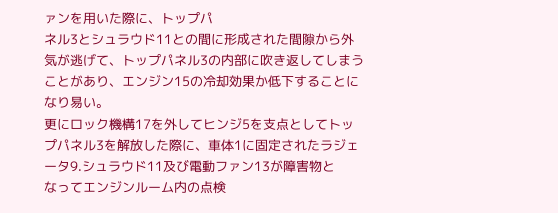ァンを用いた際に、トップパ
ネル3とシュラウド11との間に形成された間隙から外
気が逃げて、トップパネル3の内部に吹き返してしまう
ことがあり、エンジン15の冷却効果か低下することに
なり易い。
更にロック機構17を外してヒンジ5を支点としてトッ
プパネル3を解放した際に、車体1に固定されたラジェ
ータ9.シュラウド11及び電動ファン13が障害物と
なってエンジンルーム内の点検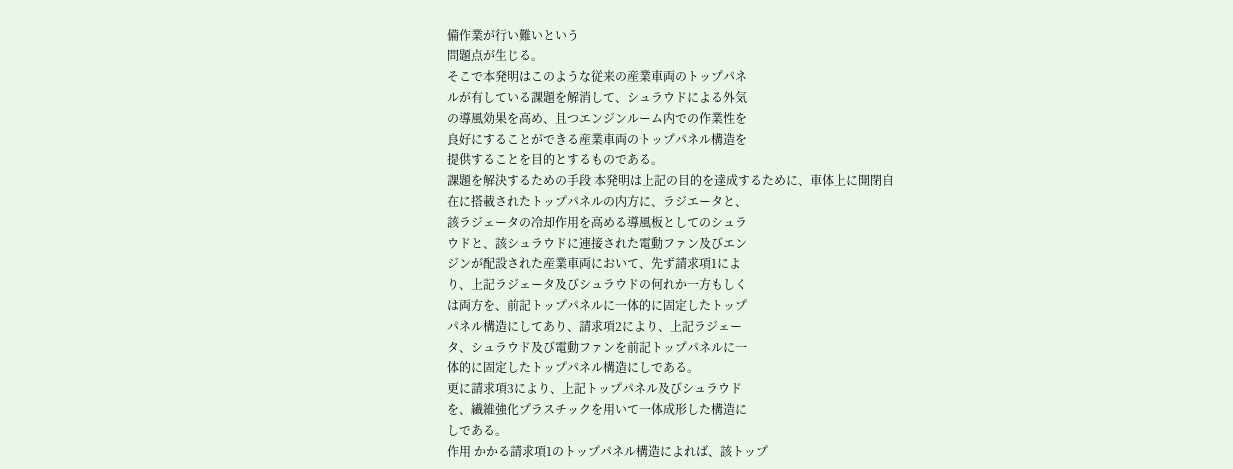備作業が行い難いという
問題点が生じる。
そこで本発明はこのような従来の産業車両のトップパネ
ルが有している課題を解消して、シュラウドによる外気
の導風効果を高め、且つエンジンルーム内での作業性を
良好にすることができる産業車両のトップパネル構造を
提供することを目的とするものである。
課題を解決するための手段 本発明は上記の目的を達成するために、車体上に開閉自
在に搭載されたトップパネルの内方に、ラジエータと、
該ラジェータの冷却作用を高める導風板としてのシュラ
ウドと、該シュラウドに連接された電動ファン及びエン
ジンが配設された産業車両において、先ず請求項1によ
り、上記ラジェータ及びシュラウドの何れか一方もしく
は両方を、前記トップパネルに一体的に固定したトップ
パネル構造にしてあり、請求項2により、上記ラジェー
タ、シュラウド及び電動ファンを前記トップパネルに一
体的に固定したトップパネル構造にしである。
更に請求項3により、上記トップパネル及びシュラウド
を、繊維強化プラスチックを用いて一体成形した構造に
しである。
作用 かかる請求項1のトップパネル構造によれば、該トップ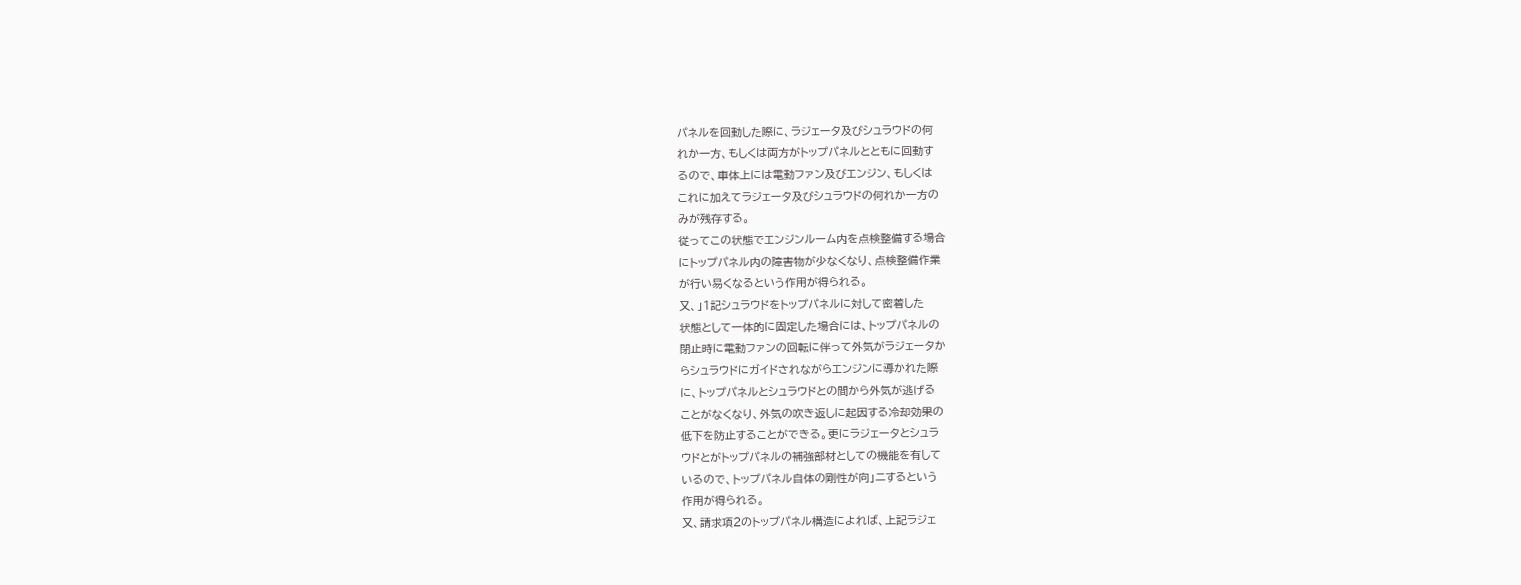パネルを回動した際に、ラジェータ及びシュラウドの何
れか一方、もしくは両方がトップパネルとともに回動す
るので、車体上には電動ファン及びエンジン、もしくは
これに加えてラジェータ及びシュラウドの何れか一方の
みが残存する。
従ってこの状態でエンジンルーム内を点検整備する場合
にトップパネル内の障害物が少なくなり、点検整備作業
が行い易くなるという作用が得られる。
又、」1記シュラウドをトップパネルに対して密着した
状態として一体的に固定した場合には、トップパネルの
閉止時に電動ファンの回転に伴って外気がラジェータか
らシュラウドにガイドされながらエンジンに導かれた際
に、トップパネルとシュラウドとの間から外気が逃げる
ことがなくなり、外気の吹き返しに起因する冷却効果の
低下を防止することができる。更にラジェータとシュラ
ウドとがトップパネルの補強部材としての機能を有して
いるので、トップパネル自体の剛性が向」ニするという
作用が得られる。
又、請求項2のトップパネル構造によれば、上記ラジェ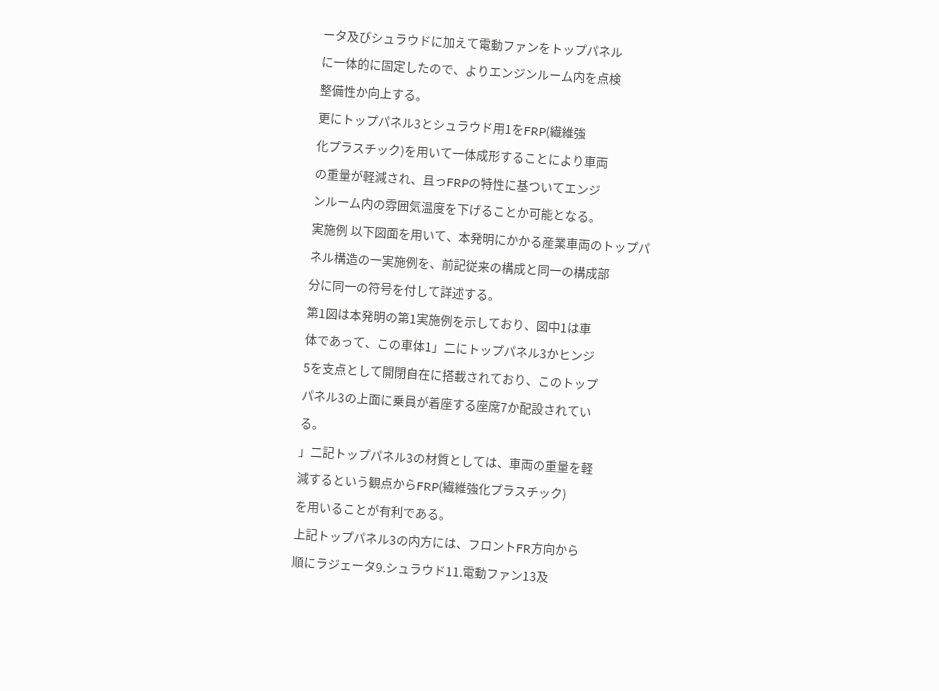ータ及びシュラウドに加えて電動ファンをトップパネル
に一体的に固定したので、よりエンジンルーム内を点検
整備性か向上する。
更にトップパネル3とシュラウド用1をFRP(繊維強
化プラスチック)を用いて一体成形することにより車両
の重量が軽減され、且っFRPの特性に基ついてエンジ
ンルーム内の雰囲気温度を下げることか可能となる。
実施例 以下図面を用いて、本発明にかかる産業車両のトップパ
ネル構造の一実施例を、前記従来の構成と同一の構成部
分に同一の符号を付して詳述する。
第1図は本発明の第1実施例を示しており、図中1は車
体であって、この車体1」二にトップパネル3かヒンジ
5を支点として開閉自在に搭載されており、このトップ
パネル3の上面に乗員が着座する座席7か配設されてい
る。
」二記トップパネル3の材質としては、車両の重量を軽
減するという観点からFRP(繊維強化プラスチック)
を用いることが有利である。
上記トップパネル3の内方には、フロントFR方向から
順にラジェータ9.シュラウド11.電動ファン13及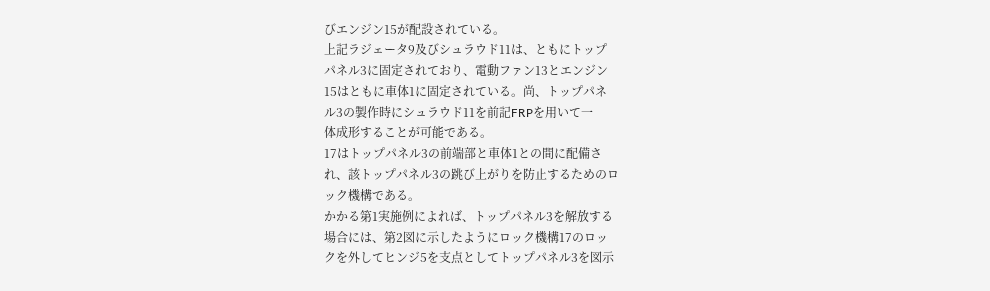びエンジン15が配設されている。
上記ラジェータ9及びシュラウド11は、ともにトップ
パネル3に固定されており、電動ファン13とエンジン
15はともに車体1に固定されている。尚、トップパネ
ル3の製作時にシュラウド11を前記FRPを用いて一
体成形することが可能である。
17はトップパネル3の前端部と車体1との間に配備さ
れ、該トップパネル3の跳び上がりを防止するためのロ
ック機構である。
かかる第1実施例によれば、トップパネル3を解放する
場合には、第2図に示したようにロック機構17のロッ
クを外してヒンジ5を支点としてトップパネル3を図示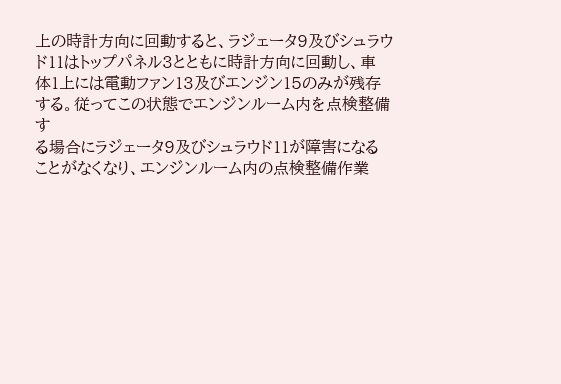上の時計方向に回動すると、ラジェータ9及びシュラウ
ド11はトップパネル3とともに時計方向に回動し、車
体1上には電動ファン13及びエンジン15のみが残存
する。従ってこの状態でエンジンルーム内を点検整備す
る場合にラジェータ9及びシュラウド11が障害になる
ことがなくなり、エンジンルーム内の点検整備作業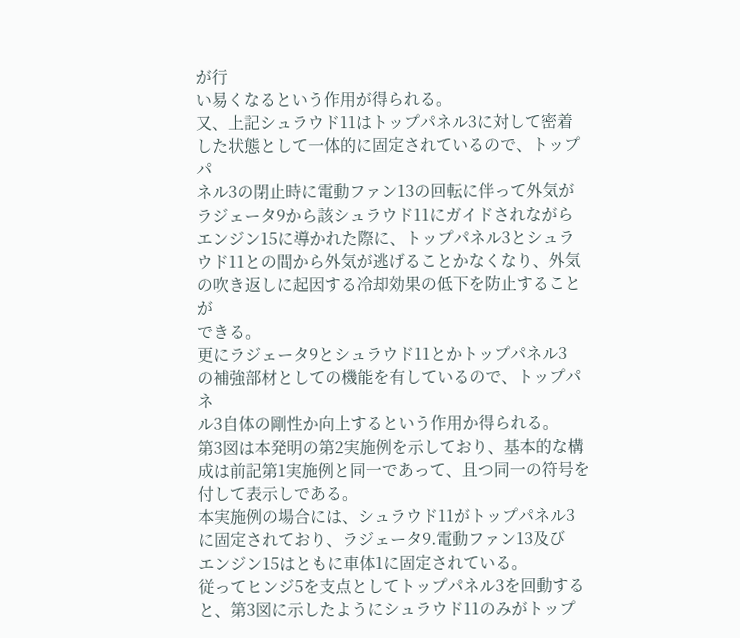が行
い易くなるという作用が得られる。
又、上記シュラウド11はトップパネル3に対して密着
した状態として一体的に固定されているので、トップパ
ネル3の閉止時に電動ファン13の回転に伴って外気が
ラジェータ9から該シュラウド11にガイドされながら
エンジン15に導かれた際に、トップパネル3とシュラ
ウド11との間から外気が逃げることかなくなり、外気
の吹き返しに起因する冷却効果の低下を防止することが
できる。
更にラジェータ9とシュラウド11とかトップパネル3
の補強部材としての機能を有しているので、トップパネ
ル3自体の剛性か向上するという作用か得られる。
第3図は本発明の第2実施例を示しており、基本的な構
成は前記第1実施例と同一であって、且つ同一の符号を
付して表示しである。
本実施例の場合には、シュラウド11がトップパネル3
に固定されており、ラジェータ9.電動ファン13及び
エンジン15はともに車体1に固定されている。
従ってヒンジ5を支点としてトップパネル3を回動する
と、第3図に示したようにシュラウド11のみがトップ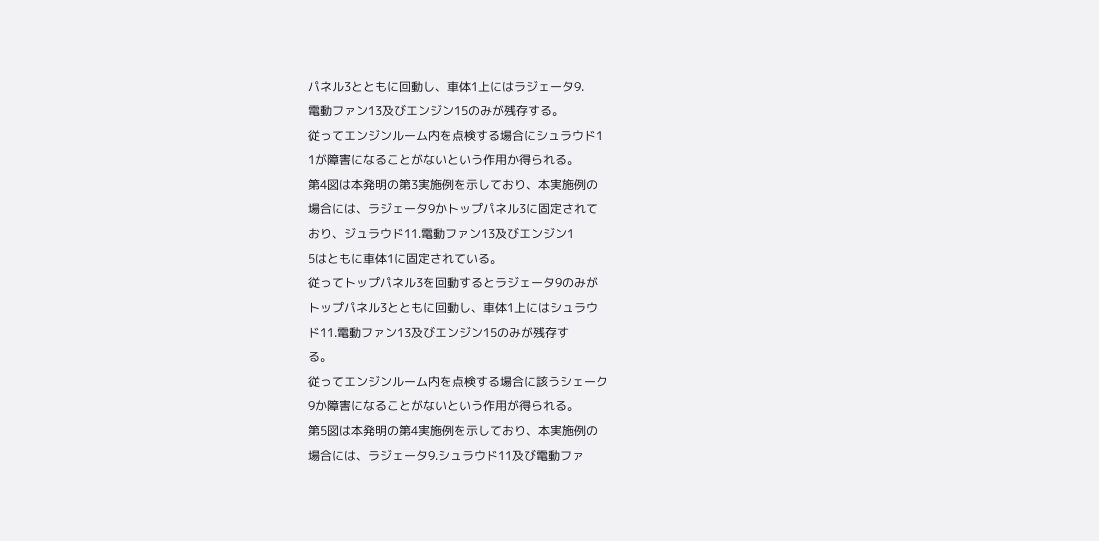パネル3とともに回動し、車体1上にはラジェータ9.
電動ファン13及びエンジン15のみが残存する。
従ってエンジンルーム内を点検する場合にシュラウド1
1が障害になることがないという作用か得られる。
第4図は本発明の第3実施例を示しており、本実施例の
場合には、ラジェータ9かトップパネル3に固定されて
おり、ジュラウド11.電動ファン13及びエンジン1
5はともに車体1に固定されている。
従ってトップパネル3を回動するとラジェータ9のみが
トップパネル3とともに回動し、車体1上にはシュラウ
ド11.電動ファン13及びエンジン15のみが残存す
る。
従ってエンジンルーム内を点検する場合に該うシェーク
9か障害になることがないという作用が得られる。
第5図は本発明の第4実施例を示しており、本実施例の
場合には、ラジェータ9.シュラウド11及び電動ファ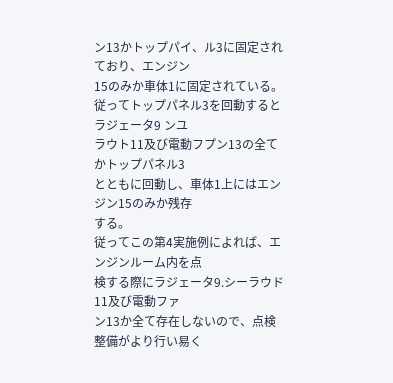ン13かトップパイ、ル3に固定されており、エンジン
15のみか車体1に固定されている。
従ってトップパネル3を回動するとラジェータ9 ンユ
ラウト11及び電動フプン13の全てかトップパネル3
とともに回動し、車体1上にはエンジン15のみか残存
する。
従ってこの第4実施例によれば、エンジンルーム内を点
検する際にラジェータ9.シーラウド11及び電動ファ
ン13か全て存在しないので、点検整備がより行い易く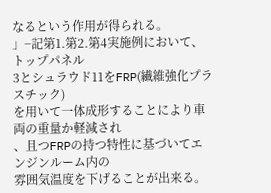なるという作用が得られる。
」−記第1.第2.第4実施例において、トップパネル
3とシュラウド11をFRP(繊維強化プラスチック)
を用いて一体成形することにより車両の重量か軽減され
、且つFRPの持つ特性に基づいてエンジンルーム内の
雰囲気温度を下げることが出来る。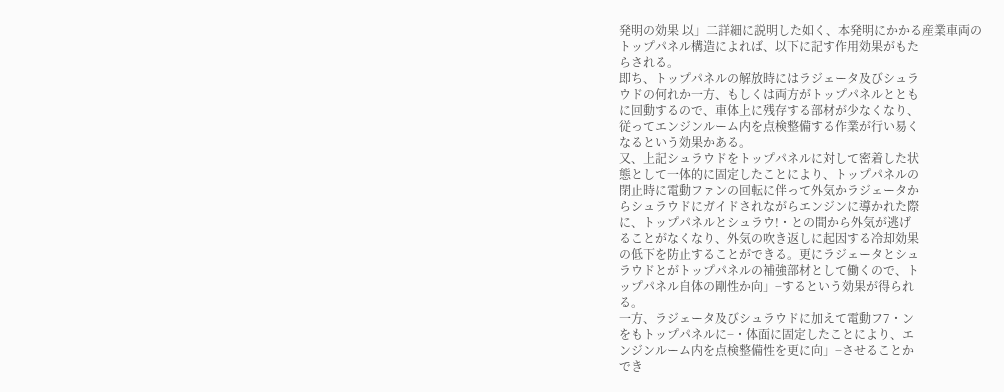発明の効果 以」二詳細に説明した如く、本発明にかかる産業車両の
トップパネル構造によれば、以下に記す作用効果がもた
らされる。
即ち、トップパネルの解放時にはラジェータ及びシュラ
ウドの何れか一方、もしくは両方がトップパネルととも
に回動するので、車体上に残存する部材が少なくなり、
従ってエンジンルーム内を点検整備する作業が行い易く
なるという効果かある。
又、上記シュラウドをトップパネルに対して密着した状
態として一体的に固定したことにより、トップパネルの
閉止時に電動ファンの回転に伴って外気かラジェータか
らシュラウドにガイドされながらエンジンに導かれた際
に、トップパネルとシュラウ!・との間から外気が逃げ
ることがなくなり、外気の吹き返しに起因する冷却効果
の低下を防止することができる。更にラジェータとシュ
ラウドとがトップパネルの補強部材として働くので、ト
ップパネル自体の剛性か向」−するという効果が得られ
る。
一方、ラジェータ及びシュラウドに加えて電動フ7・ン
をもトップパネルに−・体面に固定したことにより、エ
ンジンルーム内を点検整備性を更に向」−させることか
でき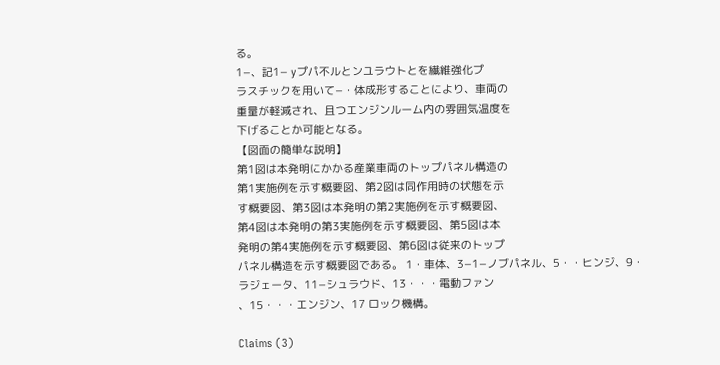る。
1−、記1− yプパ不ルとンユラウトとを繊維強化プ
ラスチックを用いて−・体成形することにより、車両の
重量が軽減され、且つエンジンルーム内の雰囲気温度を
下げることか可能となる。
【図面の簡単な説明】
第1図は本発明にかかる産業車両のトップパネル構造の
第1実施例を示す概要図、第2図は同作用時の状態を示
す概要図、第3図は本発明の第2実施例を示す概要図、
第4図は本発明の第3実施例を示す概要図、第5図は本
発明の第4実施例を示す概要図、第6図は従来のトップ
パネル構造を示す概要図である。 1・車体、3−1−ノブパネル、5・・ヒンジ、9・
ラジェータ、11−シュラウド、13・・・電動ファン
、15・・・エンジン、17 ロック機構。

Claims (3)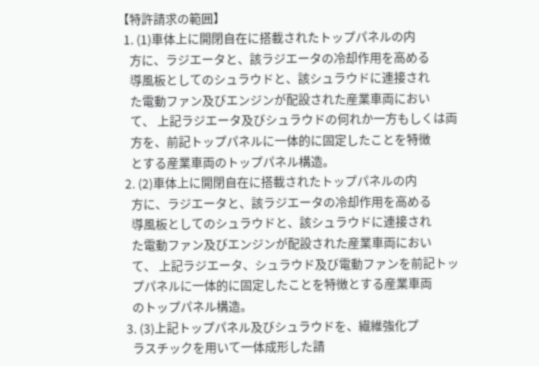【特許請求の範囲】
  1. (1)車体上に開閉自在に搭載されたトップパネルの内
    方に、ラジエータと、該ラジエータの冷却作用を高める
    導風板としてのシュラウドと、該シュラウドに連接され
    た電動ファン及びエンジンが配設された産業車両におい
    て、 上記ラジエータ及びシュラウドの何れか一方もしくは両
    方を、前記トップパネルに一体的に固定したことを特徴
    とする産業車両のトップパネル構造。
  2. (2)車体上に開閉自在に搭載されたトップパネルの内
    方に、ラジエータと、該ラジエータの冷却作用を高める
    導風板としてのシュラウドと、該シュラウドに連接され
    た電動ファン及びエンジンが配設された産業車両におい
    て、 上記ラジエータ、シュラウド及び電動ファンを前記トッ
    プパネルに一体的に固定したことを特徴とする産業車両
    のトップパネル構造。
  3. (3)上記トップパネル及びシュラウドを、繊維強化プ
    ラスチックを用いて一体成形した請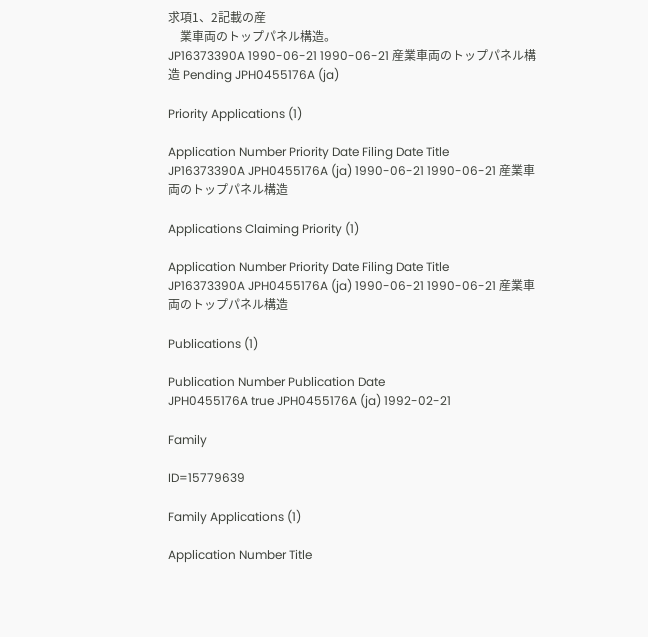求項1、2記載の産
    業車両のトップパネル構造。
JP16373390A 1990-06-21 1990-06-21 産業車両のトップパネル構造 Pending JPH0455176A (ja)

Priority Applications (1)

Application Number Priority Date Filing Date Title
JP16373390A JPH0455176A (ja) 1990-06-21 1990-06-21 産業車両のトップパネル構造

Applications Claiming Priority (1)

Application Number Priority Date Filing Date Title
JP16373390A JPH0455176A (ja) 1990-06-21 1990-06-21 産業車両のトップパネル構造

Publications (1)

Publication Number Publication Date
JPH0455176A true JPH0455176A (ja) 1992-02-21

Family

ID=15779639

Family Applications (1)

Application Number Title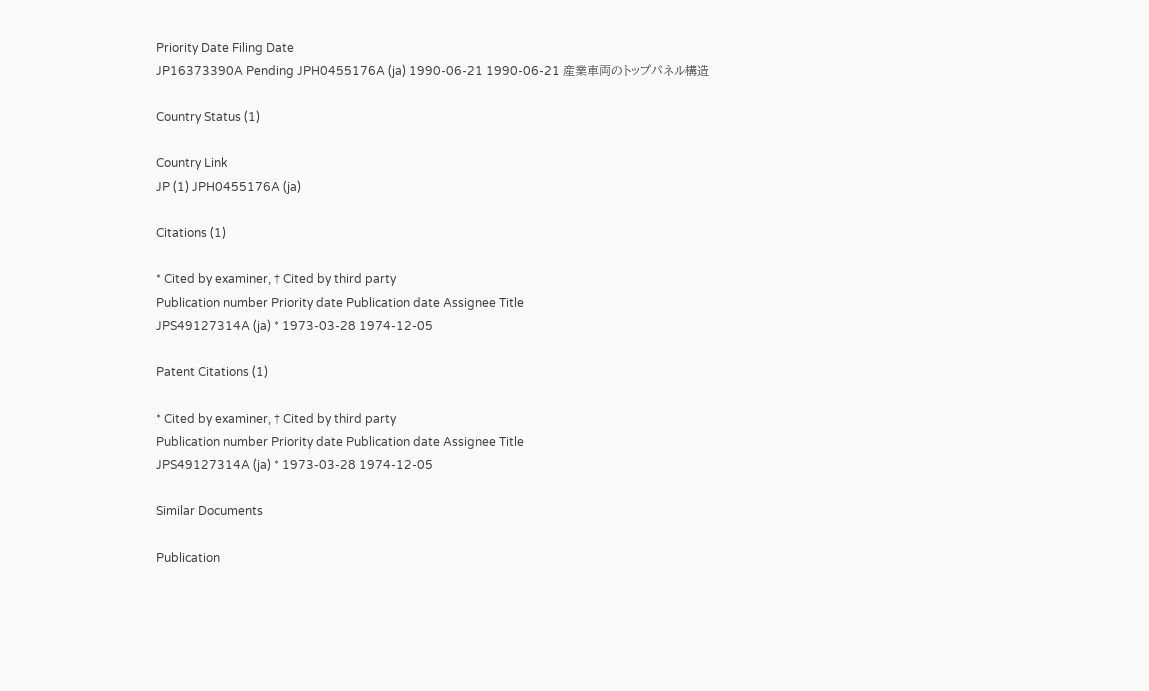Priority Date Filing Date
JP16373390A Pending JPH0455176A (ja) 1990-06-21 1990-06-21 産業車両のトップパネル構造

Country Status (1)

Country Link
JP (1) JPH0455176A (ja)

Citations (1)

* Cited by examiner, † Cited by third party
Publication number Priority date Publication date Assignee Title
JPS49127314A (ja) * 1973-03-28 1974-12-05

Patent Citations (1)

* Cited by examiner, † Cited by third party
Publication number Priority date Publication date Assignee Title
JPS49127314A (ja) * 1973-03-28 1974-12-05

Similar Documents

Publication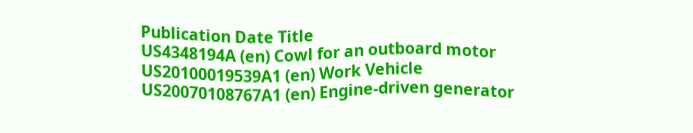Publication Date Title
US4348194A (en) Cowl for an outboard motor
US20100019539A1 (en) Work Vehicle
US20070108767A1 (en) Engine-driven generator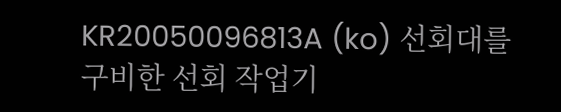KR20050096813A (ko) 선회대를 구비한 선회 작업기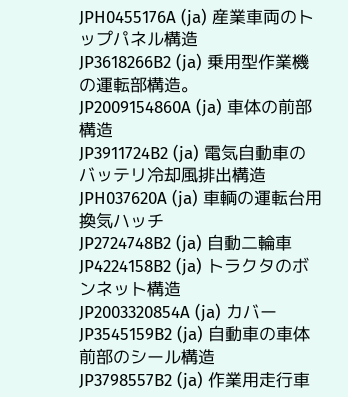JPH0455176A (ja) 産業車両のトップパネル構造
JP3618266B2 (ja) 乗用型作業機の運転部構造。
JP2009154860A (ja) 車体の前部構造
JP3911724B2 (ja) 電気自動車のバッテリ冷却風排出構造
JPH037620A (ja) 車輌の運転台用換気ハッチ
JP2724748B2 (ja) 自動二輪車
JP4224158B2 (ja) トラクタのボンネット構造
JP2003320854A (ja) カバー
JP3545159B2 (ja) 自動車の車体前部のシール構造
JP3798557B2 (ja) 作業用走行車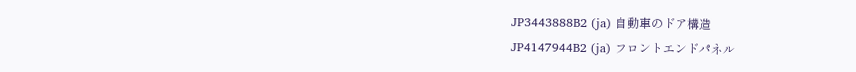JP3443888B2 (ja) 自動車のドア構造
JP4147944B2 (ja) フロントエンドパネル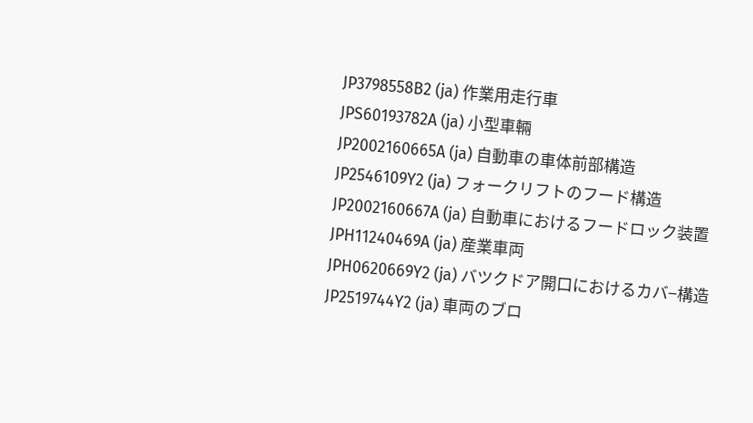JP3798558B2 (ja) 作業用走行車
JPS60193782A (ja) 小型車輛
JP2002160665A (ja) 自動車の車体前部構造
JP2546109Y2 (ja) フォークリフトのフード構造
JP2002160667A (ja) 自動車におけるフードロック装置
JPH11240469A (ja) 産業車両
JPH0620669Y2 (ja) バツクドア開口におけるカバ−構造
JP2519744Y2 (ja) 車両のブロ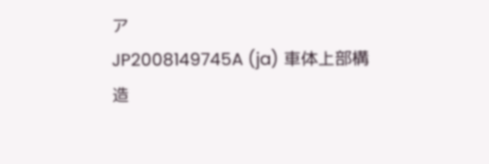ア
JP2008149745A (ja) 車体上部構造